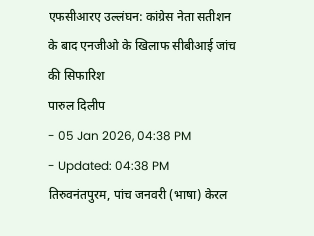एफसीआरए उल्लंघन: कांग्रेस नेता सतीशन के बाद एनजीओ के खिलाफ सीबीआई जांच की सिफारिश
पारुल दिलीप
- 05 Jan 2026, 04:38 PM
- Updated: 04:38 PM
तिरुवनंतपुरम, पांच जनवरी (भाषा) केरल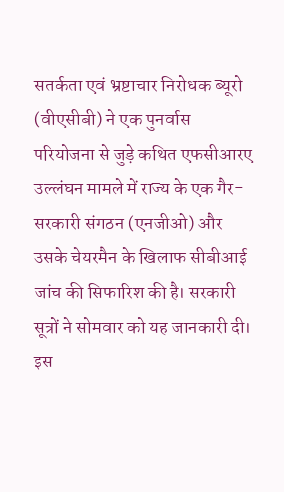सतर्कता एवं भ्रष्टाचार निरोधक ब्यूरो (वीएसीबी) ने एक पुनर्वास परियोजना से जुड़े कथित एफसीआरए उल्लंघन मामले में राज्य के एक गैर-सरकारी संगठन (एनजीओ) और उसके चेयरमैन के खिलाफ सीबीआई जांच की सिफारिश की है। सरकारी सूत्रों ने सोमवार को यह जानकारी दी।
इस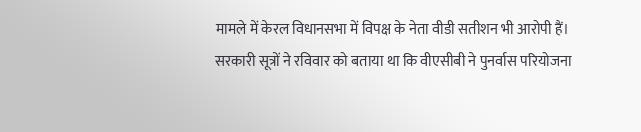मामले में केरल विधानसभा में विपक्ष के नेता वीडी सतीशन भी आरोपी हैं।
सरकारी सूत्रों ने रविवार को बताया था कि वीएसीबी ने पुनर्वास परियोजना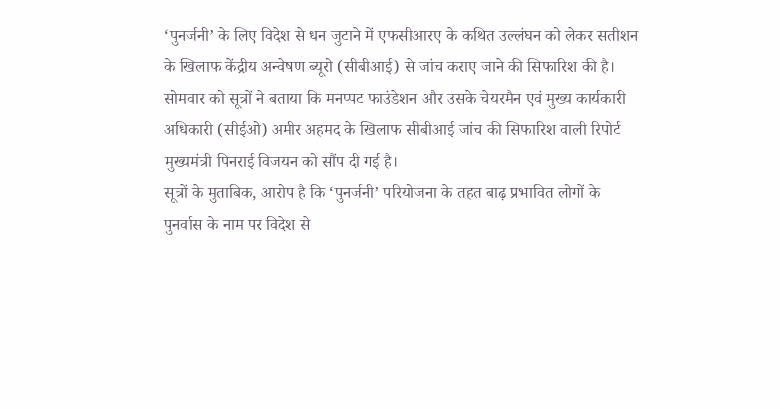‘पुनर्जनी’ के लिए विदेश से धन जुटाने में एफसीआरए के कथित उल्लंघन को लेकर सतीशन के खिलाफ केंद्रीय अन्वेषण ब्यूरो (सीबीआई) से जांच कराए जाने की सिफारिश की है।
सोमवार को सूत्रों ने बताया कि मनप्पट फाउंडेशन और उसके चेयरमैन एवं मुख्य कार्यकारी अधिकारी (सीईओ) अमीर अहमद के खिलाफ सीबीआई जांच की सिफारिश वाली रिपोर्ट मुख्यमंत्री पिनराई विजयन को सौंप दी गई है।
सूत्रों के मुताबिक, आरोप है कि ‘पुनर्जनी’ परियोजना के तहत बाढ़ प्रभावित लोगों के पुनर्वास के नाम पर विदेश से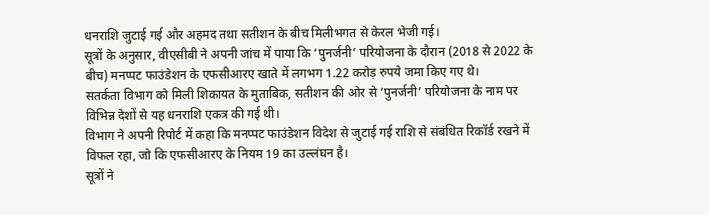धनराशि जुटाई गई और अहमद तथा सतीशन के बीच मिलीभगत से केरल भेजी गई।
सूत्रों के अनुसार, वीएसीबी ने अपनी जांच में पाया कि ‘पुनर्जनी’ परियोजना के दौरान (2018 से 2022 के बीच) मनप्पट फाउंडेशन के एफसीआरए खाते में लगभग 1.22 करोड़ रुपये जमा किए गए थे।
सतर्कता विभाग को मिली शिकायत के मुताबिक, सतीशन की ओर से ‘पुनर्जनी’ परियोजना के नाम पर विभिन्न देशों से यह धनराशि एकत्र की गई थी।
विभाग ने अपनी रिपोर्ट में कहा कि मनप्पट फाउंडेशन विदेश से जुटाई गई राशि से संबंधित रिकॉर्ड रखने में विफल रहा, जो कि एफसीआरए के नियम 19 का उल्लंघन है।
सूत्रों ने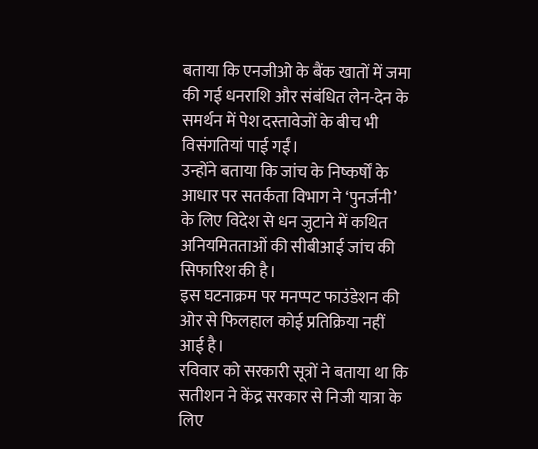बताया कि एनजीओ के बैंक खातों में जमा की गई धनराशि और संबंधित लेन-देन के समर्थन में पेश दस्तावेजों के बीच भी विसंगतियां पाई गईं।
उन्होंने बताया कि जांच के निष्कर्षों के आधार पर सतर्कता विभाग ने ‘पुनर्जनी’ के लिए विदेश से धन जुटाने में कथित अनियमितताओं की सीबीआई जांच की सिफारिश की है।
इस घटनाक्रम पर मनप्पट फाउंडेशन की ओर से फिलहाल कोई प्रतिक्रिया नहीं आई है।
रविवार को सरकारी सूत्रों ने बताया था कि सतीशन ने केंद्र सरकार से निजी यात्रा के लिए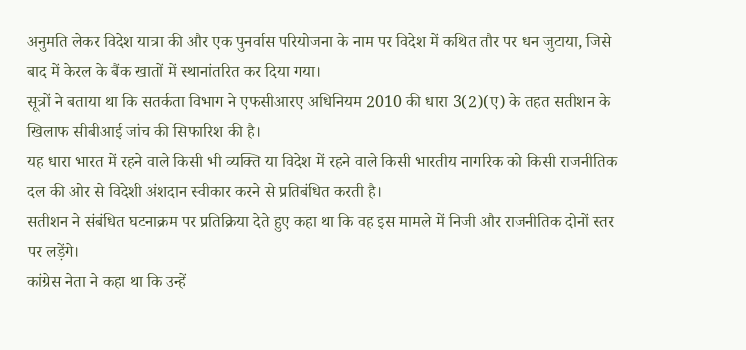अनुमति लेकर विदेश यात्रा की और एक पुनर्वास परियोजना के नाम पर विदेश में कथित तौर पर धन जुटाया, जिसे बाद में केरल के बैंक खातों में स्थानांतरित कर दिया गया।
सूत्रों ने बताया था कि सतर्कता विभाग ने एफसीआरए अधिनियम 2010 की धारा 3(2)(ए) के तहत सतीशन के खिलाफ सीबीआई जांच की सिफारिश की है।
यह धारा भारत में रहने वाले किसी भी व्यक्ति या विदेश में रहने वाले किसी भारतीय नागरिक को किसी राजनीतिक दल की ओर से विदेशी अंशदान स्वीकार करने से प्रतिबंधित करती है।
सतीशन ने संबंधित घटनाक्रम पर प्रतिक्रिया देते हुए कहा था कि वह इस मामले में निजी और राजनीतिक दोनों स्तर पर लड़ेंगे।
कांग्रेस नेता ने कहा था कि उन्हें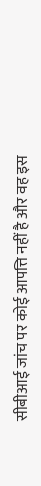सीबीआई जांच पर कोई आपत्ति नहीं है और वह इस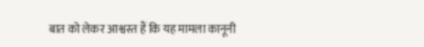बात को लेकर आश्वस्त हैं कि यह मामला कानूनी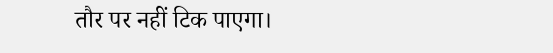तौर पर नहीं टिक पाएगा।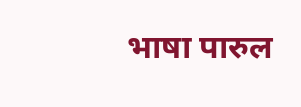भाषा पारुल